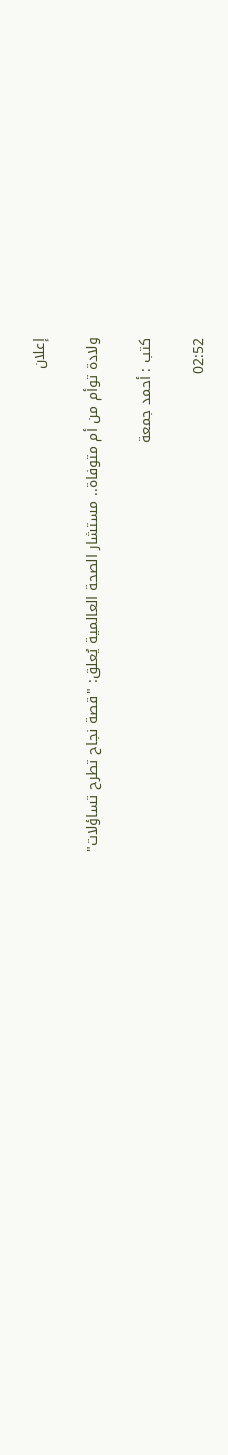إعلان

ولادة توأم من أم متوفاة.. مستشار الصحة العالمية يُعلق: "قصة نجاح تطرح تساؤلات"

كتب : أحمد جمعة

02:52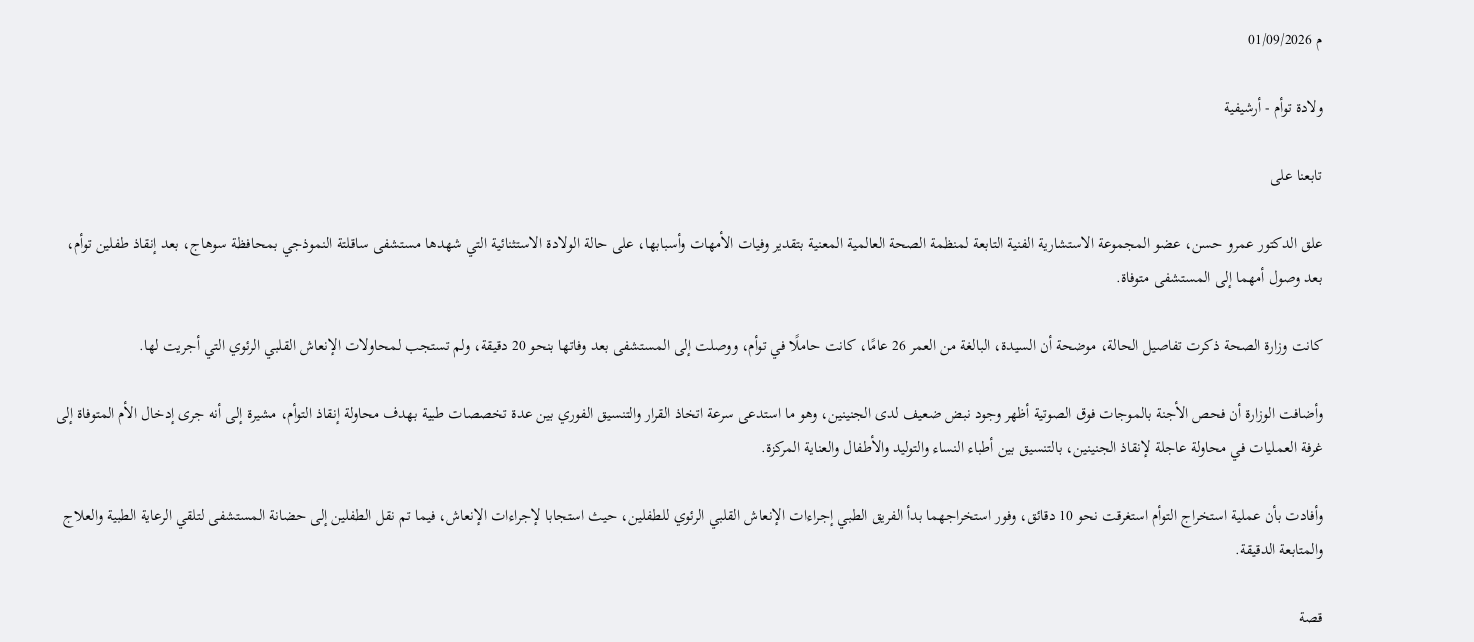م 01/09/2026

ولادة توأم - أرشيفية

تابعنا على

علق الدكتور عمرو حسن، عضو المجموعة الاستشارية الفنية التابعة لمنظمة الصحة العالمية المعنية بتقدير وفيات الأمهات وأسبابها، على حالة الولادة الاستثنائية التي شهدها مستشفى ساقلتة النموذجي بمحافظة سوهاج، بعد إنقاذ طفلين توأم، بعد وصول أمهما إلى المستشفى متوفاة.

كانت وزارة الصحة ذكرت تفاصيل الحالة، موضحة أن السيدة، البالغة من العمر 26 عامًا، كانت حاملًا في توأم، ووصلت إلى المستشفى بعد وفاتها بنحو 20 دقيقة، ولم تستجب لمحاولات الإنعاش القلبي الرئوي التي أجريت لها.

وأضافت الوزارة أن فحص الأجنة بالموجات فوق الصوتية أظهر وجود نبض ضعيف لدى الجنينين، وهو ما استدعى سرعة اتخاذ القرار والتنسيق الفوري بين عدة تخصصات طبية بهدف محاولة إنقاذ التوأم، مشيرة إلى أنه جرى إدخال الأم المتوفاة إلى غرفة العمليات في محاولة عاجلة لإنقاذ الجنينين، بالتنسيق بين أطباء النساء والتوليد والأطفال والعناية المركزة.

وأفادت بأن عملية استخراج التوأم استغرقت نحو 10 دقائق، وفور استخراجهما بدأ الفريق الطبي إجراءات الإنعاش القلبي الرئوي للطفلين، حيث استجابا لإجراءات الإنعاش، فيما تم نقل الطفلين إلى حضانة المستشفى لتلقي الرعاية الطبية والعلاج والمتابعة الدقيقة.

قصة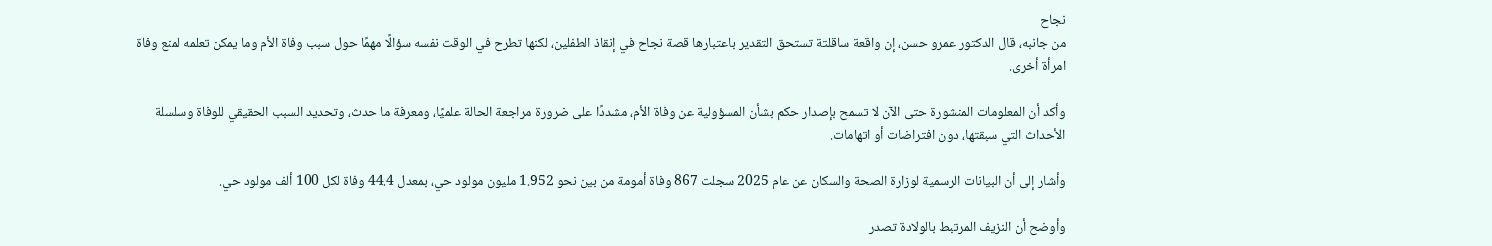نجاح
من جانبه، قال الدكتور عمرو حسن، إن واقعة ساقلتة تستحق التقدير باعتبارها قصة نجاح في إنقاذ الطفلين، لكنها تطرح في الوقت نفسه سؤالًا مهمًا حول سبب وفاة الأم وما يمكن تعلمه لمنع وفاة امرأة أخرى.

وأكد أن المعلومات المنشورة حتى الآن لا تسمح بإصدار حكم بشأن المسؤولية عن وفاة الأم، مشددًا على ضرورة مراجعة الحالة علميًا، ومعرفة ما حدث، وتحديد السبب الحقيقي للوفاة وسلسلة الأحداث التي سبقتها، دون افتراضات أو اتهامات.

وأشار إلى أن البيانات الرسمية لوزارة الصحة والسكان عن عام 2025 سجلت 867 وفاة أمومة من بين نحو 1.952 مليون مولود حي، بمعدل 44.4 وفاة لكل 100 ألف مولود حي.

وأوضح أن النزيف المرتبط بالولادة تصدر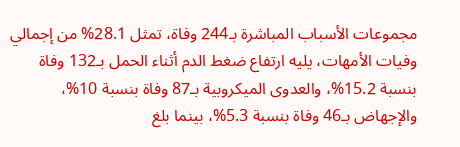مجموعات الأسباب المباشرة بـ244 وفاة، تمثل 28.1% من إجمالي وفيات الأمهات، يليه ارتفاع ضغط الدم أثناء الحمل بـ132 وفاة بنسبة 15.2%، والعدوى الميكروبية بـ87 وفاة بنسبة 10%، والإجهاض بـ46 وفاة بنسبة 5.3%، بينما بلغ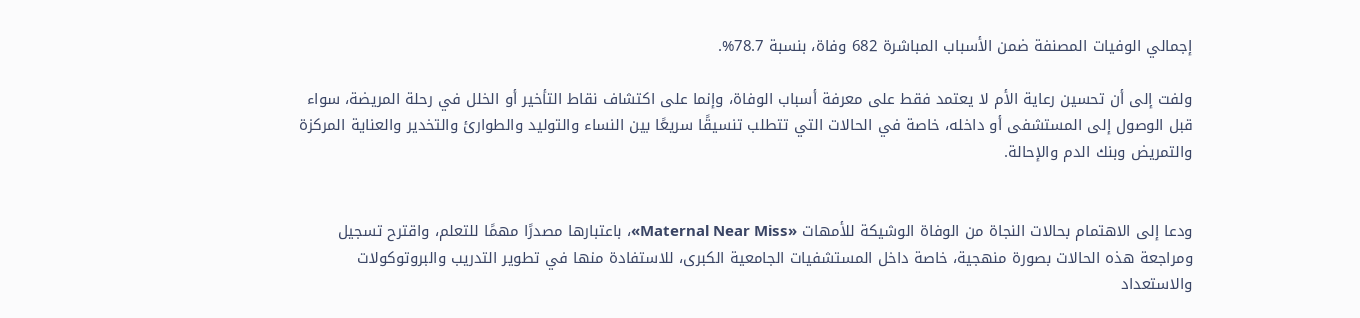إجمالي الوفيات المصنفة ضمن الأسباب المباشرة 682 وفاة، بنسبة 78.7%.

ولفت إلى أن تحسين رعاية الأم لا يعتمد فقط على معرفة أسباب الوفاة، وإنما على اكتشاف نقاط التأخير أو الخلل في رحلة المريضة، سواء قبل الوصول إلى المستشفى أو داخله، خاصة في الحالات التي تتطلب تنسيقًا سريعًا بين النساء والتوليد والطوارئ والتخدير والعناية المركزة والتمريض وبنك الدم والإحالة.


ودعا إلى الاهتمام بحالات النجاة من الوفاة الوشيكة للأمهات «Maternal Near Miss»، باعتبارها مصدرًا مهمًا للتعلم، واقترح تسجيل ومراجعة هذه الحالات بصورة منهجية، خاصة داخل المستشفيات الجامعية الكبرى، للاستفادة منها في تطوير التدريب والبروتوكولات والاستعداد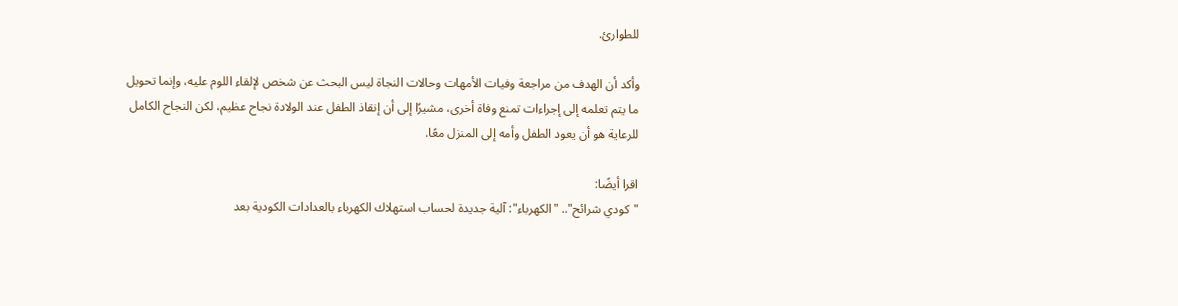للطوارئ.

وأكد أن الهدف من مراجعة وفيات الأمهات وحالات النجاة ليس البحث عن شخص لإلقاء اللوم عليه، وإنما تحويل ما يتم تعلمه إلى إجراءات تمنع وفاة أخرى، مشيرًا إلى أن إنقاذ الطفل عند الولادة نجاح عظيم، لكن النجاح الكامل للرعاية هو أن يعود الطفل وأمه إلى المنزل معًا.

اقرا أيضًا:
"كودي شرائح".. "الكهرباء": آلية جديدة لحساب استهلاك الكهرباء بالعدادات الكودية بعد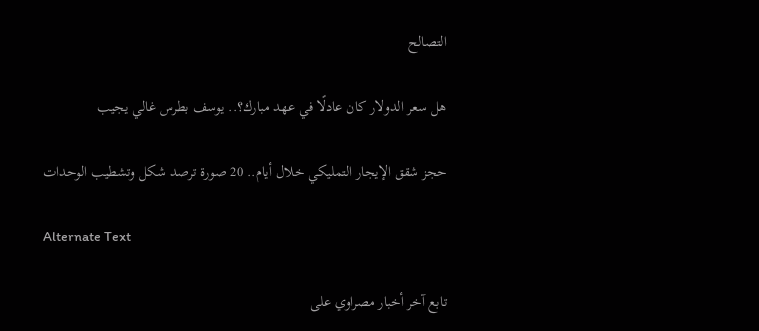التصالح

هل سعر الدولار كان عادلًا في عهد مبارك؟.. يوسف بطرس غالي يجيب

حجز شقق الإيجار التمليكي خلال أيام.. 20 صورة ترصد شكل وتشطيب الوحدات

Alternate Text

تابع آخر أخبار مصراوي على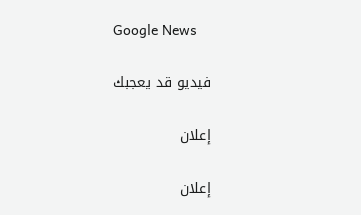Google News

فيديو قد يعجبك

إعلان

إعلان